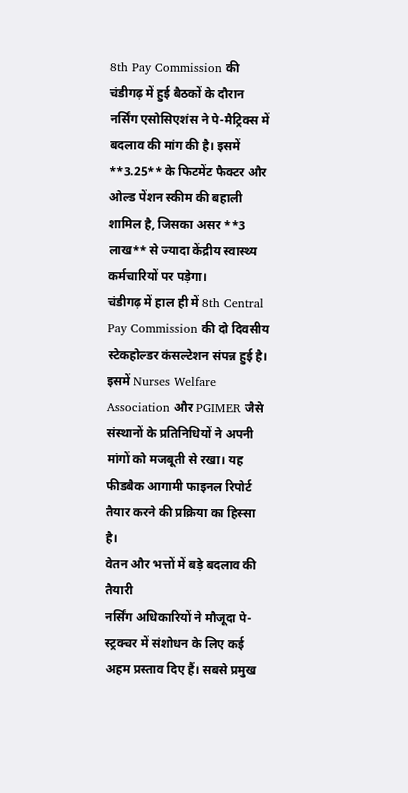8th Pay Commission की चंडीगढ़ में हुई बैठकों के दौरान नर्सिंग एसोसिएशंस ने पे-मैट्रिक्स में बदलाव की मांग की है। इसमें **3.25** के फिटमेंट फैक्टर और ओल्ड पेंशन स्कीम की बहाली शामिल है, जिसका असर **3 लाख** से ज्यादा केंद्रीय स्वास्थ्य कर्मचारियों पर पड़ेगा।
चंडीगढ़ में हाल ही में 8th Central Pay Commission की दो दिवसीय स्टेकहोल्डर कंसल्टेशन संपन्न हुई है। इसमें Nurses Welfare Association और PGIMER जैसे संस्थानों के प्रतिनिधियों ने अपनी मांगों को मजबूती से रखा। यह फीडबैक आगामी फाइनल रिपोर्ट तैयार करने की प्रक्रिया का हिस्सा है।
वेतन और भत्तों में बड़े बदलाव की तैयारी
नर्सिंग अधिकारियों ने मौजूदा पे-स्ट्रक्चर में संशोधन के लिए कई अहम प्रस्ताव दिए हैं। सबसे प्रमुख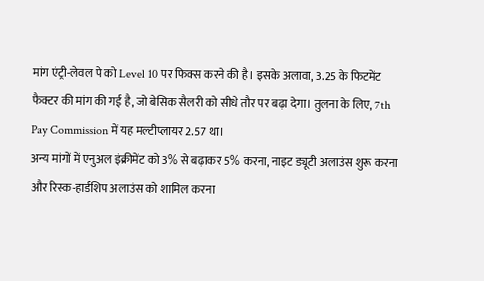मांग एंट्री-लेवल पे को Level 10 पर फिक्स करने की है। इसके अलावा, 3.25 के फिटमेंट फैक्टर की मांग की गई है, जो बेसिक सैलरी को सीधे तौर पर बढ़ा देगा। तुलना के लिए, 7th Pay Commission में यह मल्टीप्लायर 2.57 था।
अन्य मांगों में एनुअल इंक्रीमेंट को 3% से बढ़ाकर 5% करना, नाइट ड्यूटी अलाउंस शुरू करना और रिस्क-हार्डशिप अलाउंस को शामिल करना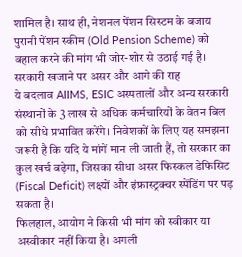शामिल है। साथ ही, नेशनल पेंशन सिस्टम के बजाय पुरानी पेंशन स्कीम (Old Pension Scheme) को बहाल करने की मांग भी जोर-शोर से उठाई गई है।
सरकारी खजाने पर असर और आगे की राह
ये बदलाव AIIMS, ESIC अस्पतालों और अन्य सरकारी संस्थानों के 3 लाख से अधिक कर्मचारियों के वेतन बिल को सीधे प्रभावित करेंगे। निवेशकों के लिए यह समझना जरूरी है कि यदि ये मांगें मान ली जाती हैं, तो सरकार का कुल खर्च बढ़ेगा, जिसका सीधा असर फिस्कल डेफिसिट (Fiscal Deficit) लक्ष्यों और इंफ्रास्ट्रक्चर स्पेंडिंग पर पड़ सकता है।
फिलहाल, आयोग ने किसी भी मांग को स्वीकार या अस्वीकार नहीं किया है। अगली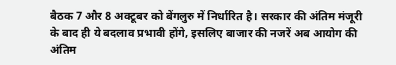बैठक 7 और 8 अक्टूबर को बेंगलुरु में निर्धारित है। सरकार की अंतिम मंजूरी के बाद ही ये बदलाव प्रभावी होंगे, इसलिए बाजार की नजरें अब आयोग की अंतिम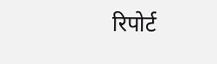रिपोर्ट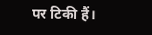पर टिकी हैं।